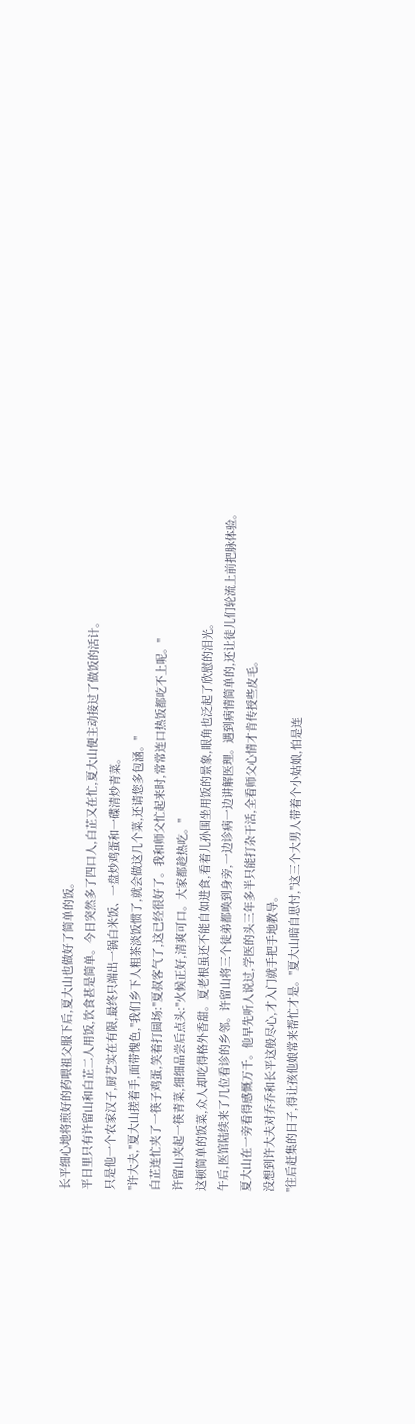长平细心地将煎好的药喂祖父服下后,夏大山也做好了简单的饭。
平日里只有许留山和白芷二人用饭,饮食甚是简单。今日突然多了四口人,白芷又在忙,夏大山便主动接过了做饭的活计。
只是他一个农家汉子,厨艺实在有限,最终只端出一锅白米饭、一盘炒鸡蛋和一碟清炒青菜。
"许大夫,"夏大山搓着手,面带愧色,"我们乡下人粗茶淡饭惯了,就会做这几个菜,还请您多包涵。"
白芷连忙夹了一筷子鸡蛋,笑着打圆场:"夏叔客气了,这已经很好了。我和师父忙起来时,常常连口热饭都吃不上呢。"
许留山夹起一筷青菜,细细品尝后点头:"火候正好,清爽可口。大家都趁热吃。"
这顿简单的饭菜,众人却吃得格外香甜。夏老根虽还不能自如进食,看着儿孙围坐用饭的景象,眼角也泛起了欣慰的泪光。
午后,医馆陆续来了几位看诊的乡邻。许留山将三个徒弟都唤到身旁,一边诊病一边讲解医理。遇到病情简单的,还让徒儿们轮流上前把脉体验。
夏大山在一旁看得感慨万千。他早先听人说过,学医的头三年多半只能打杂干活,全看师父心情才肯传授些皮毛。
没想到许大夫对乔乔和长平这般尽心,才入门就手把手地教导。
"往后赶集的日子,得让孩他娘常来帮忙才是。"夏大山暗自思忖,"这三个大男人带着个小姑娘,怕是连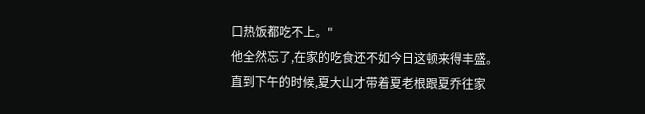口热饭都吃不上。"
他全然忘了,在家的吃食还不如今日这顿来得丰盛。
直到下午的时候,夏大山才带着夏老根跟夏乔往家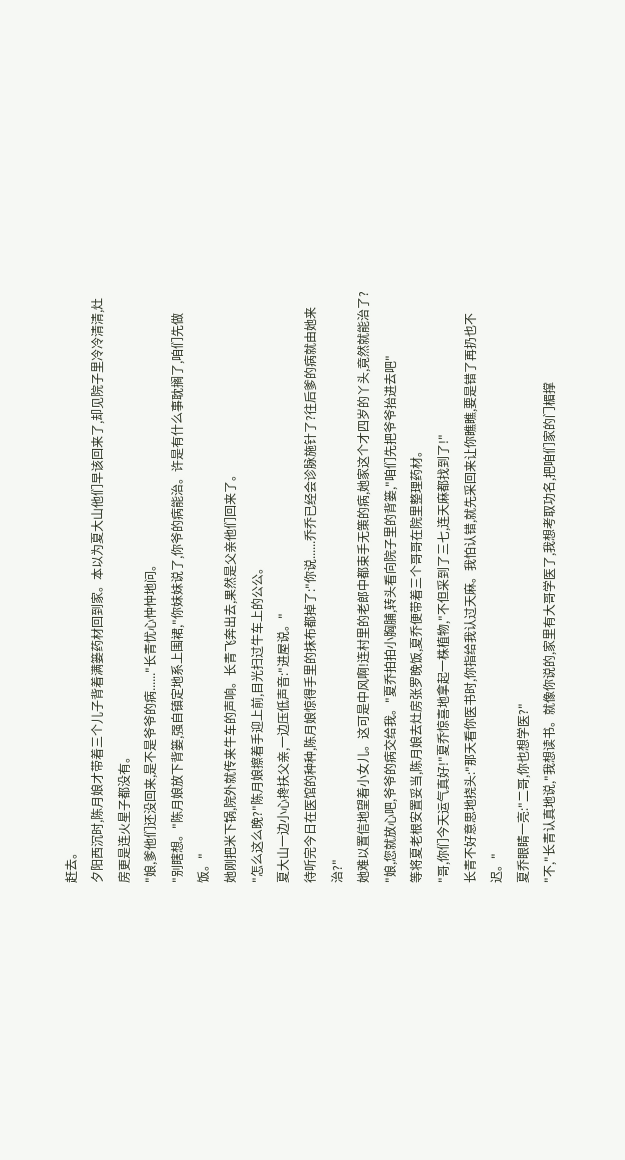赶去。
夕阳西沉时,陈月娘才带着三个儿子背着满篓药材回到家。本以为夏大山他们早该回来了,却见院子里冷冷清清,灶房更是连火星子都没有。
"娘,爹他们还没回来,是不是爷爷的病......"长青忧心忡忡地问。
"别瞎想。"陈月娘放下背篓,强自镇定地系上围裙,"你妹妹说了,你爷的病能治。许是有什么事耽搁了,咱们先做饭。"
她刚把米下锅,院外就传来牛车的声响。长青飞奔出去,果然是父亲他们回来了。
"怎么这么晚?"陈月娘擦着手迎上前,目光扫过牛车上的公公。
夏大山一边小心搀扶父亲,一边压低声音:"进屋说。"
待听完今日在医馆的种种,陈月娘惊得手里的抹布都掉了:"你说......乔乔已经会诊脉施针了?往后爹的病就由她来治?"
她难以置信地望着小女儿。这可是中风啊!连村里的老郎中都束手无策的病,她家这个才四岁的丫头,竟然就能治了?
"娘,您就放心吧,爷爷的病交给我。"夏乔拍拍小胸脯,转头看向院子里的背篓,"咱们先把爷爷抬进去吧"
等将夏老根安置妥当,陈月娘去灶房张罗晚饭,夏乔便带着三个哥哥在院里整理药材。
"哥,你们今天运气真好!"夏乔惊喜地拿起一株植物,"不但采到了三七,连天麻都找到了!"
长青不好意思地挠头:"那天看你医书时,你指给我认过天麻。我怕认错,就先采回来让你瞧瞧,要是错了再扔也不迟。"
夏乔眼睛一亮:"二哥,你也想学医?"
"不,"长青认真地说,"我想读书。就像你说的,家里有大哥学医了,我想考取功名,把咱们家的门楣撑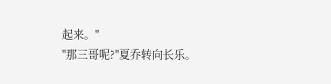起来。"
"那三哥呢?"夏乔转向长乐。